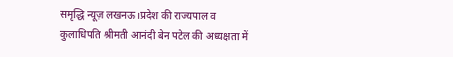समृद्धि न्यूज़ लखनऊ।प्रदेश की राज्यपाल व कुलाधिपति श्रीमती आनंदी बेन पटेल की अध्यक्षता में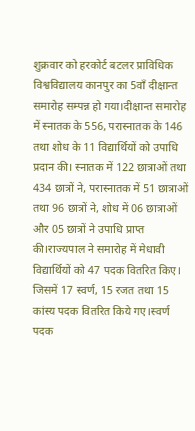शुक्रवार को हरकोर्ट बटलर प्राविधिक विश्वविद्यालय कानपुर का 5वाँ दीक्षान्त समारोह सम्पन्न हो गया।दीक्षान्त समारोह में स्नातक के 556, परास्नातक के 146 तथा शोध के 11 विद्यार्थियों को उपाधि प्रदान की। स्नातक में 122 छात्राओं तथा 434 छात्रों ने, परास्नातक में 51 छात्राओं तथा 96 छात्रों ने, शोध में 06 छात्राओं और 05 छात्रों ने उपाधि प्राप्त की।राज्यपाल ने समारोह में मेधावी विद्यार्थियों को 47 पदक वितरित किए। जिसमें 17 स्वर्ण, 15 रजत तथा 15 कांस्य पदक वितरित किये गए।स्वर्ण पदक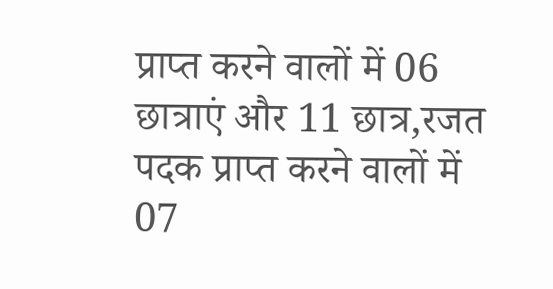प्राप्त करने वालों में 06 छात्राएं और 11 छात्र,रजत पदक प्राप्त करने वालों में 07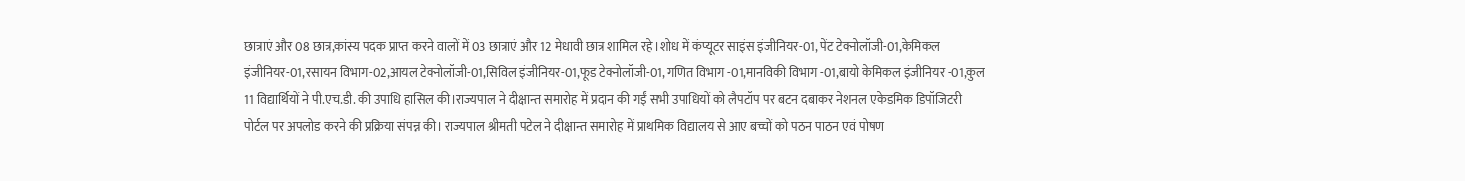छात्राएं और 08 छात्र,कांस्य पदक प्राप्त करने वालों में 03 छात्राएं और 12 मेधावी छात्र शामिल रहे।शोध में कंप्यूटर साइंस इंजीनियर-01, पेंट टेक्नोलॉजी-01,केमिकल इंजीनियर-01,रसायन विभाग-02,आयल टेक्नोलॉजी-01,सिविल इंजीनियर-01,फूड टेक्नोलॉजी-01, गणित विभाग -01,मानविकी विभाग -01,बायो केमिकल इंजीनियर -01,कुल 11 विद्यार्थियों ने पी.एच.डी. की उपाधि हासिल की।राज्यपाल ने दीक्षान्त समारोह में प्रदान की गईं सभी उपाधियों को लैपटॉप पर बटन दबाकर नेशनल एकेडमिक डिपॉजिटरी पोर्टल पर अपलोड करने की प्रक्रिया संपन्न की। राज्यपाल श्रीमती पटेल ने दीक्षान्त समारोह में प्राथमिक विद्यालय से आए बच्चों को पठन पाठन एवं पोषण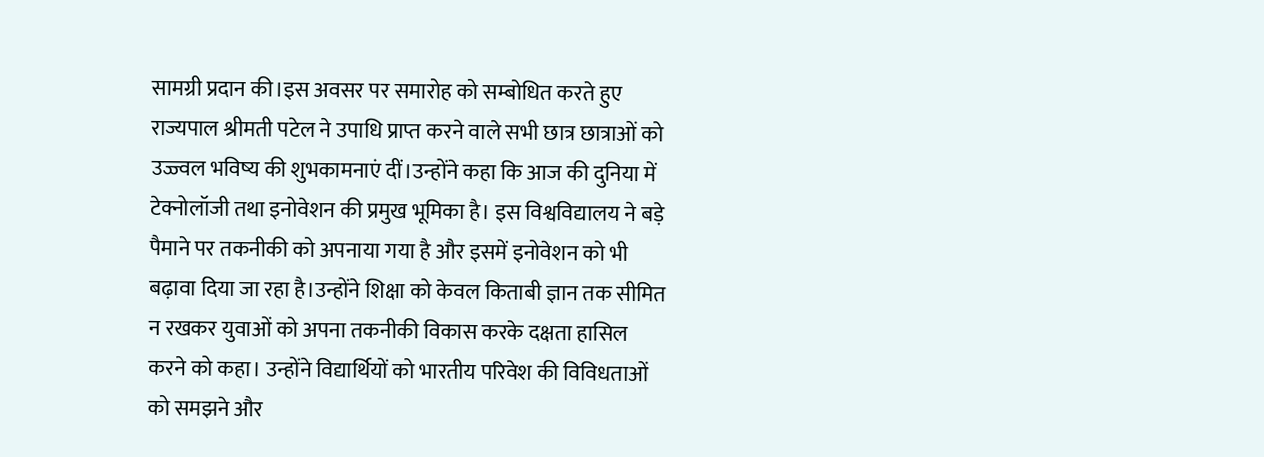सामग्री प्रदान की।इस अवसर पर समारोह को सम्बोधित करते हुए राज्यपाल श्रीमती पटेल ने उपाधि प्राप्त करने वाले सभी छात्र छात्राओं को उज्ज्वल भविष्य की शुभकामनाएं दीं।उन्होंने कहा कि आज की दुनिया में टेक्नोलॉजी तथा इनोवेशन की प्रमुख भूमिका है। इस विश्वविद्यालय ने बड़े पैमाने पर तकनीकी को अपनाया गया है और इसमें इनोवेशन को भी बढ़ावा दिया जा रहा है।उन्होंने शिक्षा को केवल किताबी ज्ञान तक सीमित न रखकर युवाओं को अपना तकनीकी विकास करके दक्षता हासिल करने को कहा। उन्होंने विद्यार्थियों को भारतीय परिवेश की विविधताओं को समझने और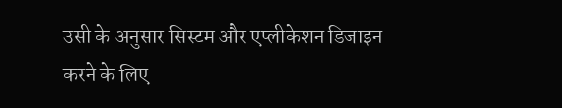उसी के अनुसार सिस्टम और एप्लीकेशन डिजाइन करने के लिए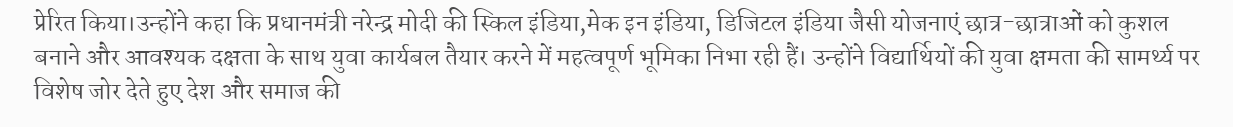प्रेरित किया।उन्होंने कहा कि प्रधानमंत्री नरेन्द्र मोदी की स्किल इंडिया,मेक इन इंडिया, डिजिटल इंडिया जैसी योजनाएं छात्र-छात्राओं को कुशल बनाने और आवश्यक दक्षता के साथ युवा कार्यबल तैयार करने में महत्वपूर्ण भूमिका निभा रही हैं। उन्होंने विद्यार्थियों की युवा क्षमता की सामर्थ्य पर विशेष जोर देते हुए देश और समाज की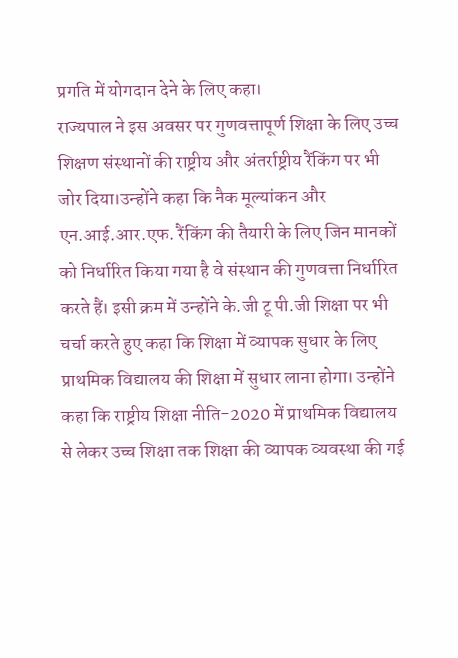प्रगति में योगदान देने के लिए कहा।
राज्यपाल ने इस अवसर पर गुणवत्तापूर्ण शिक्षा के लिए उच्च शिक्षण संस्थानों की राष्ट्रीय और अंतर्राष्ट्रीय रैंकिंग पर भी जोर दिया।उन्होंने कहा कि नैक मूल्यांकन और एन.आई.आर.एफ. रैंकिंग की तैयारी के लिए जिन मानकों को निर्धारित किया गया है वे संस्थान की गुणवत्ता निर्धारित करते हैं। इसी क्रम में उन्होंने के.जी टू पी.जी शिक्षा पर भी चर्चा करते हुए कहा कि शिक्षा में व्यापक सुधार के लिए प्राथमिक विद्यालय की शिक्षा में सुधार लाना होगा। उन्होंने कहा कि राष्ट्रीय शिक्षा नीति-2020 में प्राथमिक विद्यालय से लेकर उच्च शिक्षा तक शिक्षा की व्यापक व्यवस्था की गई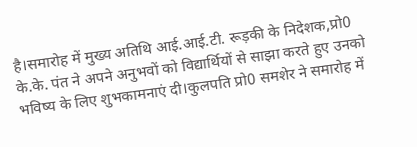है।समारोह में मुख्य अतिथि आई.आई.टी. रूड़की के निदेशक,प्रो0 के.के. पंत ने अपने अनुभवों को विद्यार्थियों से साझा करते हुए उनको भविष्य के लिए शुभकामनाएं दी।कुलपति प्रो0 समशेर ने समारोह में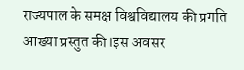राज्यपाल के समक्ष विश्वविद्यालय की प्रगति आख्या प्रस्तुत की।इस अवसर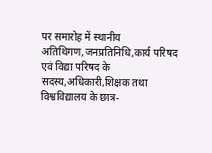पर समारोह में स्थानीय अतिथिगण,जनप्रतिनिधि,कार्य परिषद एवं विद्या परिषद के सदस्य,अधिकारी,शिक्षक तथा विश्वविद्यालय के छात्र-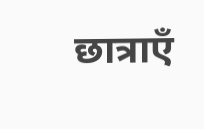छात्राएँ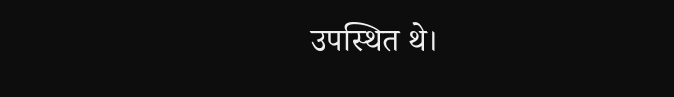उपस्थित थे।